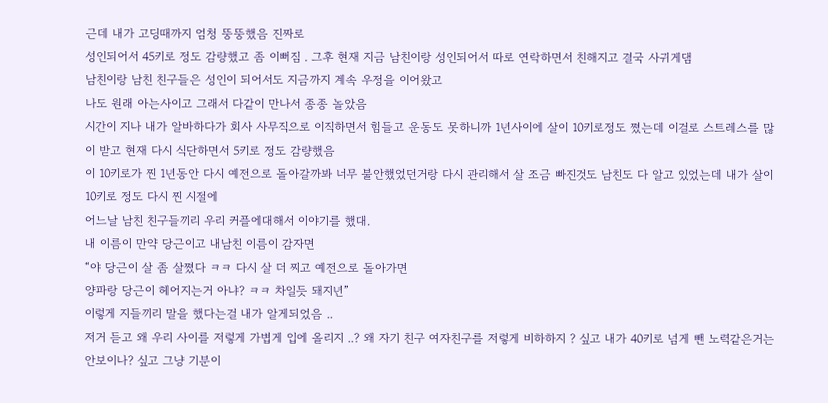근데 내가 고딩때까지 엄청 뚱뚱했음 진짜로
성인되어서 45키로 정도 감량했고 좀 이뻐짐 . 그후 현재 지금 남친이랑 성인되어서 따로 연락하면서 친해지고 결국 사귀게댐
남친이랑 남친 친구들은 성인이 되어서도 지금까지 계속 우정을 이어왔고
나도 원래 아는사이고 그래서 다같이 만나서 종종 놀았음
시간이 지나 내가 알바하다가 회사 사무직으로 이직하면서 힘들고 운동도 못하니까 1년사이에 살이 10키로정도 쪘는데 이걸로 스트레스를 많이 받고 현재 다시 식단하면서 5키로 정도 감량했음
이 10키로가 찐 1년동안 다시 예전으로 돌아갈까봐 너무 불안했었던거랑 다시 관리해서 살 조금 빠진것도 남친도 다 알고 있었는데 내가 살이 10키로 정도 다시 찐 시절에
어느날 남친 친구들끼리 우리 커플에대해서 이야기를 했대.
내 이름이 만약 당근이고 내남친 이름이 감자면
“야 당근이 살 좀 살쪘다 ㅋㅋ 다시 살 더 찌고 예전으로 돌아가면
양파랑 당근이 헤어지는거 아냐? ㅋㅋ 차일듯 돼지년”
이렇게 지들끼리 말을 했다는걸 내가 알게되었음 ..
저거 듣고 왜 우리 사이를 저렇게 가볍게 입에 올리지 ..? 왜 자기 친구 여자친구를 저렇게 비하하지 ? 싶고 내가 40키로 넘게 뺀 노력같은거는 안보이나? 싶고 그냥 기분이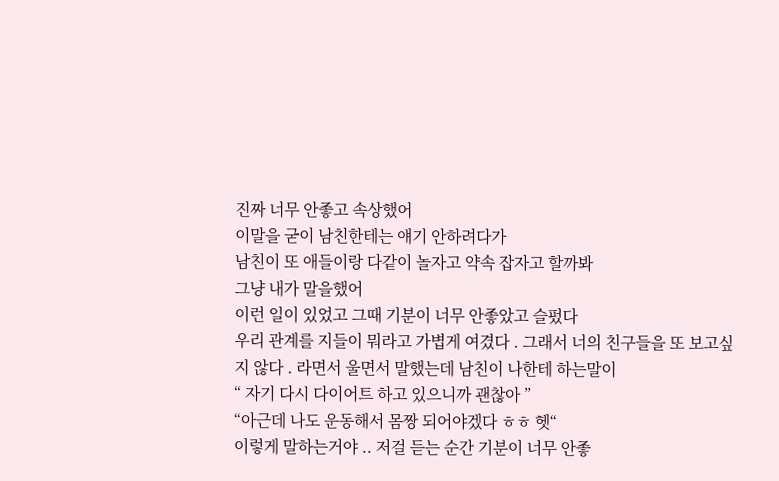진짜 너무 안좋고 속상했어
이말을 굳이 남친한테는 얘기 안하려다가
남친이 또 애들이랑 다같이 놀자고 약속 잡자고 할까봐
그냥 내가 말을했어
이런 일이 있었고 그때 기분이 너무 안좋았고 슬펐다
우리 관계를 지들이 뭐라고 가볍게 여겼다 . 그래서 너의 친구들을 또 보고싶지 않다 . 라면서 울면서 말했는데 남친이 나한테 하는말이
“ 자기 다시 다이어트 하고 있으니까 괜찮아 ”
“아근데 나도 운동해서 몸짱 되어야겠다 ㅎㅎ 헷“
이렇게 말하는거야 .. 저걸 듣는 순간 기분이 너무 안좋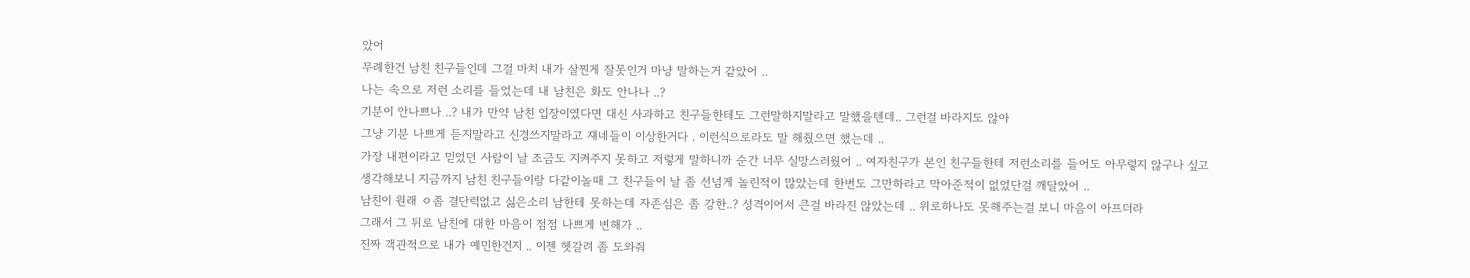았어
무례한건 남친 친구들인데 그걸 마치 내가 살찐게 잘못인거 마냥 말하는거 같았어 ..
나는 속으로 저런 소리를 들었는데 내 남친은 화도 안나나 ..?
기분이 안나쁘나 ..? 내가 만약 남친 입장이였다면 대신 사과하고 친구들한테도 그런말하지말라고 말했을텐데.. 그런걸 바라지도 않아
그냥 기분 나쁘게 듣지말라고 신경쓰지말라고 쟤네들이 이상한거다 . 이런식으로라도 말 해줬으면 했는데 ..
가장 내편이라고 믿었던 사람이 날 조금도 지켜주지 못하고 저렇게 말하니까 순간 너무 실망스러웠어 .. 여자친구가 본인 친구들한테 저런소리를 들어도 아무렇지 않구나 싶고
생각해보니 지금까지 남친 친구들이랑 다같이놀때 그 친구들이 날 좀 선넘게 놀린적이 많았는데 한번도 그만하라고 막아준적이 없었단걸 깨달았어 ..
남친이 원래 ㅇ좀 결단력없고 싫은소리 남한테 못하는데 자존심은 좀 강한..? 성격이어서 큰걸 바라진 않았는데 .. 위로하나도 못해주는걸 보니 마음이 아프더라
그래서 그 뒤로 남친에 대한 마음이 점점 나쁘게 변해가 ..
진짜 객관적으로 내가 예민한건지 .. 이젠 헷갈려 좀 도와줘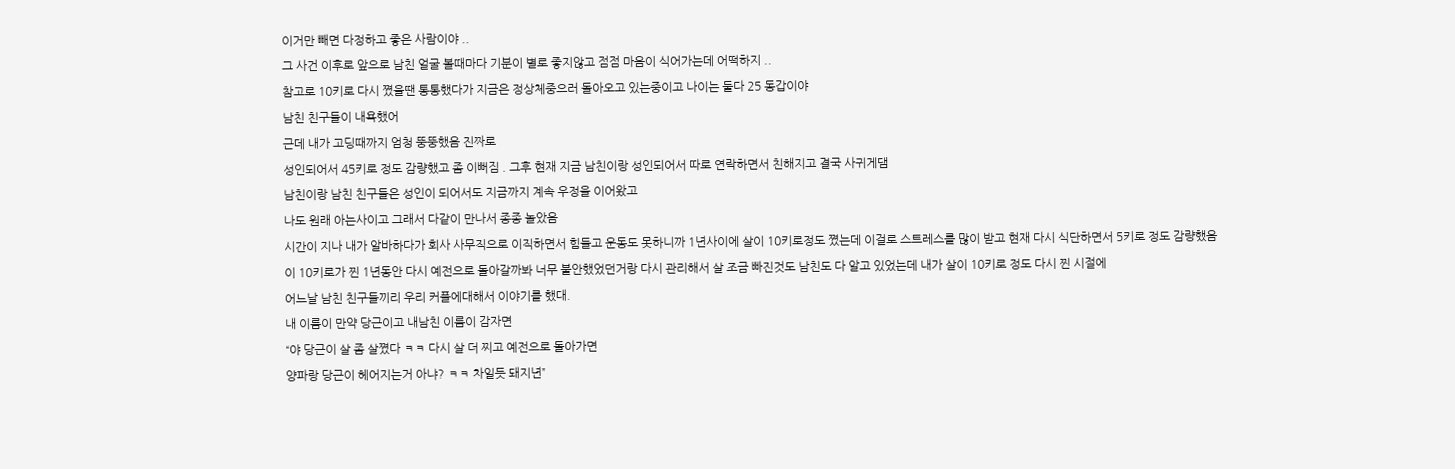이거만 빼면 다정하고 좋은 사람이야 ..
그 사건 이후로 앞으로 남친 얼굴 볼때마다 기분이 별로 좋지않고 점점 마음이 식어가는데 어떡하지 ..
참고로 10키로 다시 쪘을땐 통통했다가 지금은 정상체중으러 돌아오고 있는중이고 나이는 둘다 25 동갑이야
남친 친구들이 내욕했어
근데 내가 고딩때까지 엄청 뚱뚱했음 진짜로
성인되어서 45키로 정도 감량했고 좀 이뻐짐 . 그후 현재 지금 남친이랑 성인되어서 따로 연락하면서 친해지고 결국 사귀게댐
남친이랑 남친 친구들은 성인이 되어서도 지금까지 계속 우정을 이어왔고
나도 원래 아는사이고 그래서 다같이 만나서 종종 놀았음
시간이 지나 내가 알바하다가 회사 사무직으로 이직하면서 힘들고 운동도 못하니까 1년사이에 살이 10키로정도 쪘는데 이걸로 스트레스를 많이 받고 현재 다시 식단하면서 5키로 정도 감량했음
이 10키로가 찐 1년동안 다시 예전으로 돌아갈까봐 너무 불안했었던거랑 다시 관리해서 살 조금 빠진것도 남친도 다 알고 있었는데 내가 살이 10키로 정도 다시 찐 시절에
어느날 남친 친구들끼리 우리 커플에대해서 이야기를 했대.
내 이름이 만약 당근이고 내남친 이름이 감자면
“야 당근이 살 좀 살쪘다 ㅋㅋ 다시 살 더 찌고 예전으로 돌아가면
양파랑 당근이 헤어지는거 아냐? ㅋㅋ 차일듯 돼지년”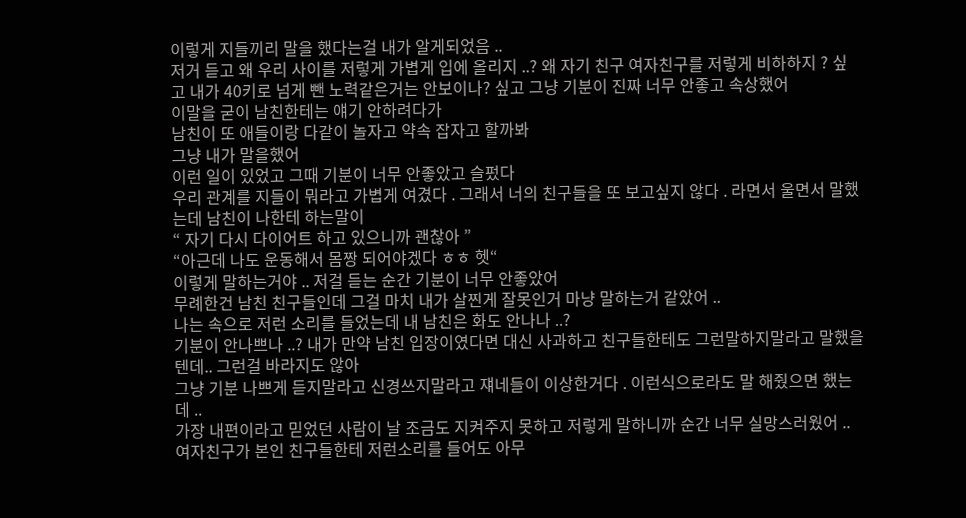이렇게 지들끼리 말을 했다는걸 내가 알게되었음 ..
저거 듣고 왜 우리 사이를 저렇게 가볍게 입에 올리지 ..? 왜 자기 친구 여자친구를 저렇게 비하하지 ? 싶고 내가 40키로 넘게 뺀 노력같은거는 안보이나? 싶고 그냥 기분이 진짜 너무 안좋고 속상했어
이말을 굳이 남친한테는 얘기 안하려다가
남친이 또 애들이랑 다같이 놀자고 약속 잡자고 할까봐
그냥 내가 말을했어
이런 일이 있었고 그때 기분이 너무 안좋았고 슬펐다
우리 관계를 지들이 뭐라고 가볍게 여겼다 . 그래서 너의 친구들을 또 보고싶지 않다 . 라면서 울면서 말했는데 남친이 나한테 하는말이
“ 자기 다시 다이어트 하고 있으니까 괜찮아 ”
“아근데 나도 운동해서 몸짱 되어야겠다 ㅎㅎ 헷“
이렇게 말하는거야 .. 저걸 듣는 순간 기분이 너무 안좋았어
무례한건 남친 친구들인데 그걸 마치 내가 살찐게 잘못인거 마냥 말하는거 같았어 ..
나는 속으로 저런 소리를 들었는데 내 남친은 화도 안나나 ..?
기분이 안나쁘나 ..? 내가 만약 남친 입장이였다면 대신 사과하고 친구들한테도 그런말하지말라고 말했을텐데.. 그런걸 바라지도 않아
그냥 기분 나쁘게 듣지말라고 신경쓰지말라고 쟤네들이 이상한거다 . 이런식으로라도 말 해줬으면 했는데 ..
가장 내편이라고 믿었던 사람이 날 조금도 지켜주지 못하고 저렇게 말하니까 순간 너무 실망스러웠어 .. 여자친구가 본인 친구들한테 저런소리를 들어도 아무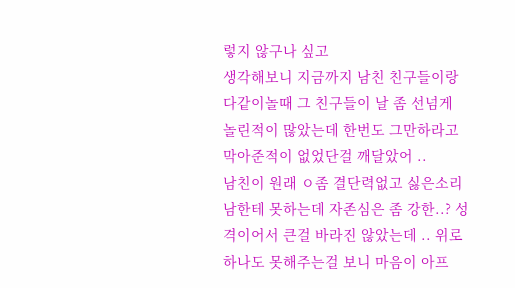렇지 않구나 싶고
생각해보니 지금까지 남친 친구들이랑 다같이놀때 그 친구들이 날 좀 선넘게 놀린적이 많았는데 한번도 그만하라고 막아준적이 없었단걸 깨달았어 ..
남친이 원래 ㅇ좀 결단력없고 싫은소리 남한테 못하는데 자존심은 좀 강한..? 성격이어서 큰걸 바라진 않았는데 .. 위로하나도 못해주는걸 보니 마음이 아프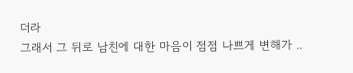더라
그래서 그 뒤로 남친에 대한 마음이 점점 나쁘게 변해가 ..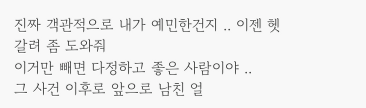진짜 객관적으로 내가 예민한건지 .. 이젠 헷갈려 좀 도와줘
이거만 빼면 다정하고 좋은 사람이야 ..
그 사건 이후로 앞으로 남친 얼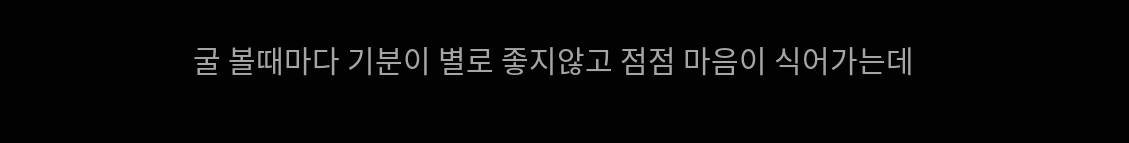굴 볼때마다 기분이 별로 좋지않고 점점 마음이 식어가는데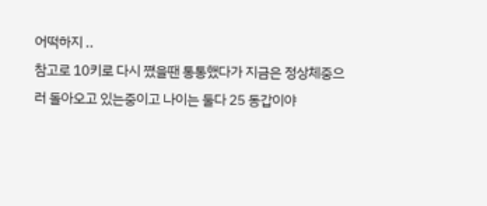어떡하지 ..
참고로 10키로 다시 쪘을땐 통통했다가 지금은 정상체중으러 돌아오고 있는중이고 나이는 둘다 25 동갑이야